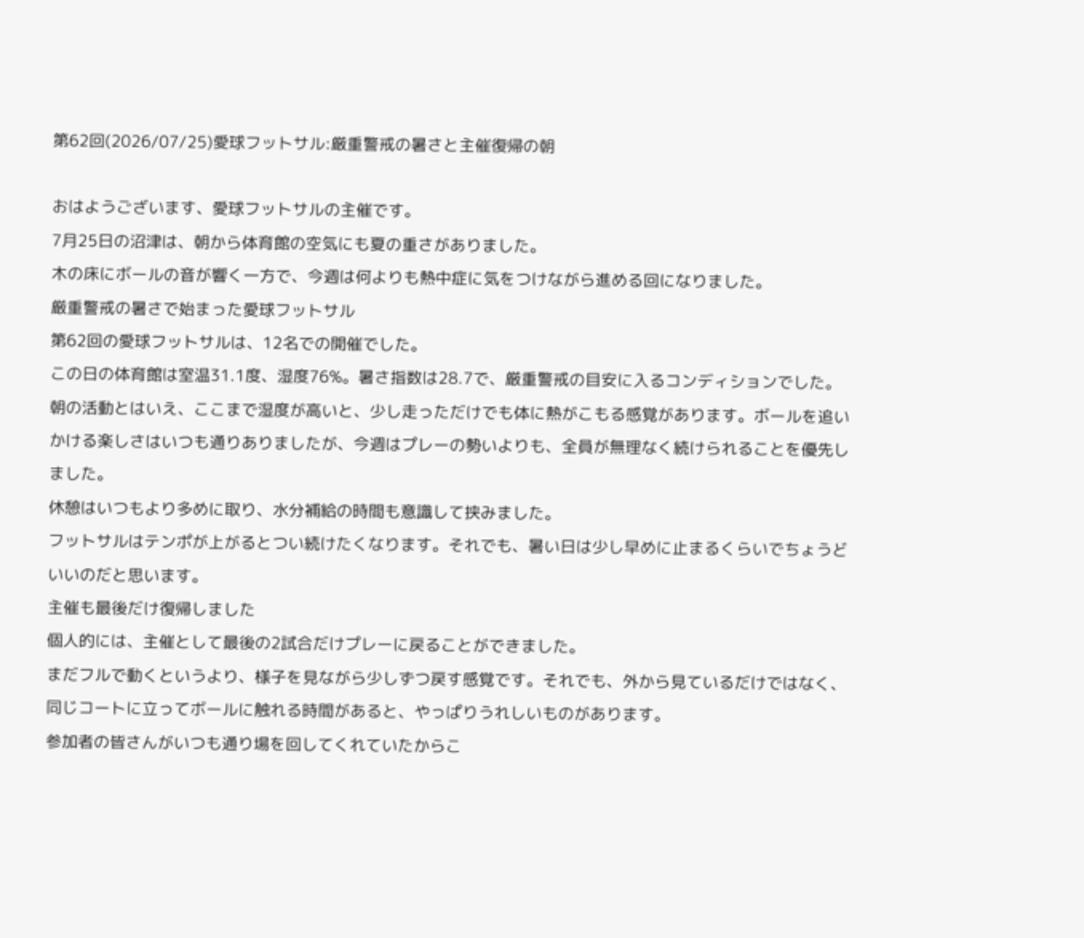第62回(2026/07/25)愛球フットサル:厳重警戒の暑さと主催復帰の朝

おはようございます、愛球フットサルの主催です。
7月25日の沼津は、朝から体育館の空気にも夏の重さがありました。
木の床にボールの音が響く一方で、今週は何よりも熱中症に気をつけながら進める回になりました。
厳重警戒の暑さで始まった愛球フットサル
第62回の愛球フットサルは、12名での開催でした。
この日の体育館は室温31.1度、湿度76%。暑さ指数は28.7で、厳重警戒の目安に入るコンディションでした。
朝の活動とはいえ、ここまで湿度が高いと、少し走っただけでも体に熱がこもる感覚があります。ボールを追いかける楽しさはいつも通りありましたが、今週はプレーの勢いよりも、全員が無理なく続けられることを優先しました。
休憩はいつもより多めに取り、水分補給の時間も意識して挟みました。
フットサルはテンポが上がるとつい続けたくなります。それでも、暑い日は少し早めに止まるくらいでちょうどいいのだと思います。
主催も最後だけ復帰しました
個人的には、主催として最後の2試合だけプレーに戻ることができました。
まだフルで動くというより、様子を見ながら少しずつ戻す感覚です。それでも、外から見ているだけではなく、同じコートに立ってボールに触れる時間があると、やっぱりうれしいものがあります。
参加者の皆さんがいつも通り場を回してくれていたからこ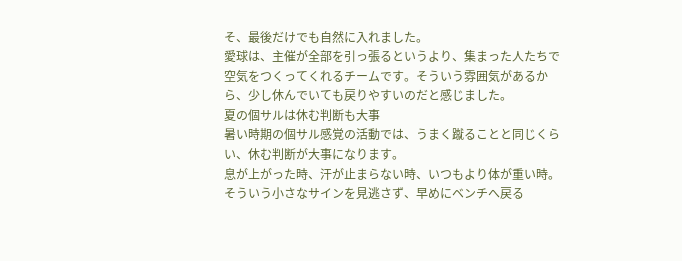そ、最後だけでも自然に入れました。
愛球は、主催が全部を引っ張るというより、集まった人たちで空気をつくってくれるチームです。そういう雰囲気があるから、少し休んでいても戻りやすいのだと感じました。
夏の個サルは休む判断も大事
暑い時期の個サル感覚の活動では、うまく蹴ることと同じくらい、休む判断が大事になります。
息が上がった時、汗が止まらない時、いつもより体が重い時。そういう小さなサインを見逃さず、早めにベンチへ戻る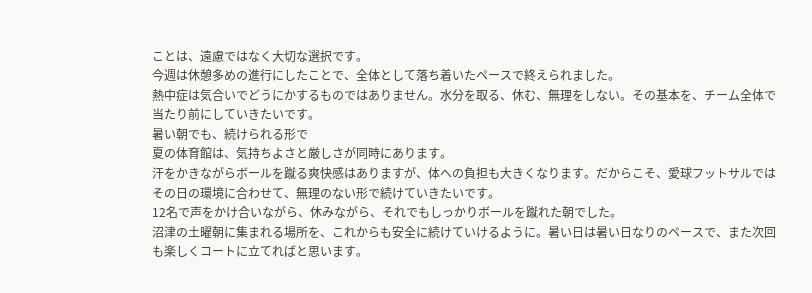ことは、遠慮ではなく大切な選択です。
今週は休憩多めの進行にしたことで、全体として落ち着いたペースで終えられました。
熱中症は気合いでどうにかするものではありません。水分を取る、休む、無理をしない。その基本を、チーム全体で当たり前にしていきたいです。
暑い朝でも、続けられる形で
夏の体育館は、気持ちよさと厳しさが同時にあります。
汗をかきながらボールを蹴る爽快感はありますが、体への負担も大きくなります。だからこそ、愛球フットサルではその日の環境に合わせて、無理のない形で続けていきたいです。
12名で声をかけ合いながら、休みながら、それでもしっかりボールを蹴れた朝でした。
沼津の土曜朝に集まれる場所を、これからも安全に続けていけるように。暑い日は暑い日なりのペースで、また次回も楽しくコートに立てればと思います。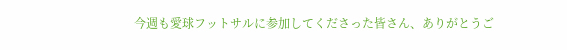今週も愛球フットサルに参加してくださった皆さん、ありがとうご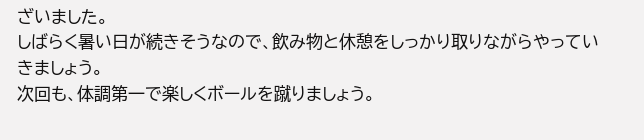ざいました。
しばらく暑い日が続きそうなので、飲み物と休憩をしっかり取りながらやっていきましょう。
次回も、体調第一で楽しくボールを蹴りましょう。